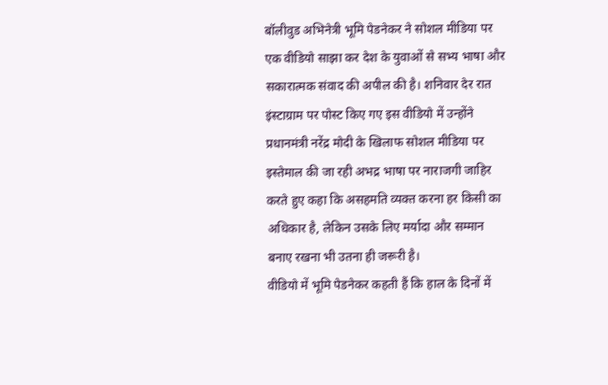बॉलीवुड अभिनेत्री भूमि पेडनेकर ने सोशल मीडिया पर एक वीडियो साझा कर देश के युवाओं से सभ्य भाषा और सकारात्मक संवाद की अपील की है। शनिवार देर रात इंस्टाग्राम पर पोस्ट किए गए इस वीडियो में उन्होंने प्रधानमंत्री नरेंद्र मोदी के खिलाफ सोशल मीडिया पर इस्तेमाल की जा रही अभद्र भाषा पर नाराजगी जाहिर करते हुए कहा कि असहमति व्यक्त करना हर किसी का अधिकार है, लेकिन उसके लिए मर्यादा और सम्मान बनाए रखना भी उतना ही जरूरी है।
वीडियो में भूमि पेडनेकर कहती हैं कि हाल के दिनों में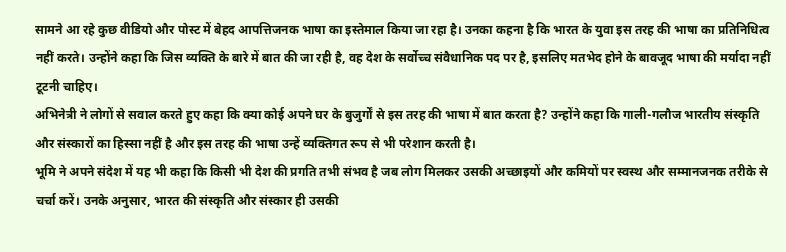सामने आ रहे कुछ वीडियो और पोस्ट में बेहद आपत्तिजनक भाषा का इस्तेमाल किया जा रहा है। उनका कहना है कि भारत के युवा इस तरह की भाषा का प्रतिनिधित्व नहीं करते। उन्होंने कहा कि जिस व्यक्ति के बारे में बात की जा रही है, वह देश के सर्वोच्च संवैधानिक पद पर है, इसलिए मतभेद होने के बावजूद भाषा की मर्यादा नहीं टूटनी चाहिए।
अभिनेत्री ने लोगों से सवाल करते हुए कहा कि क्या कोई अपने घर के बुजुर्गों से इस तरह की भाषा में बात करता है? उन्होंने कहा कि गाली-गलौज भारतीय संस्कृति और संस्कारों का हिस्सा नहीं है और इस तरह की भाषा उन्हें व्यक्तिगत रूप से भी परेशान करती है।
भूमि ने अपने संदेश में यह भी कहा कि किसी भी देश की प्रगति तभी संभव है जब लोग मिलकर उसकी अच्छाइयों और कमियों पर स्वस्थ और सम्मानजनक तरीके से चर्चा करें। उनके अनुसार, भारत की संस्कृति और संस्कार ही उसकी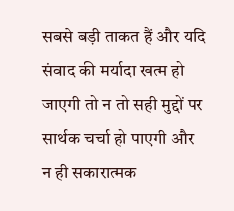सबसे बड़ी ताकत हैं और यदि संवाद की मर्यादा खत्म हो जाएगी तो न तो सही मुद्दों पर सार्थक चर्चा हो पाएगी और न ही सकारात्मक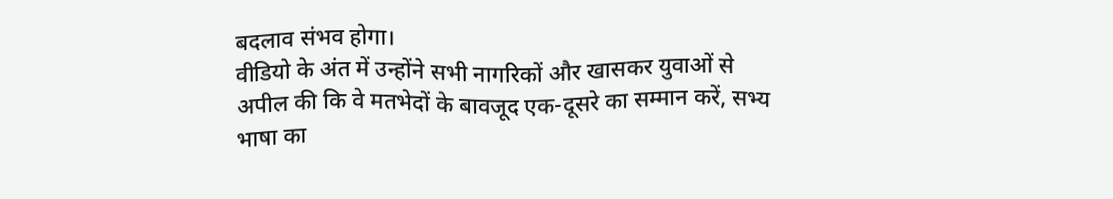बदलाव संभव होगा।
वीडियो के अंत में उन्होंने सभी नागरिकों और खासकर युवाओं से अपील की कि वे मतभेदों के बावजूद एक-दूसरे का सम्मान करें, सभ्य भाषा का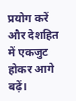प्रयोग करें और देशहित में एकजुट होकर आगे बढ़ें।